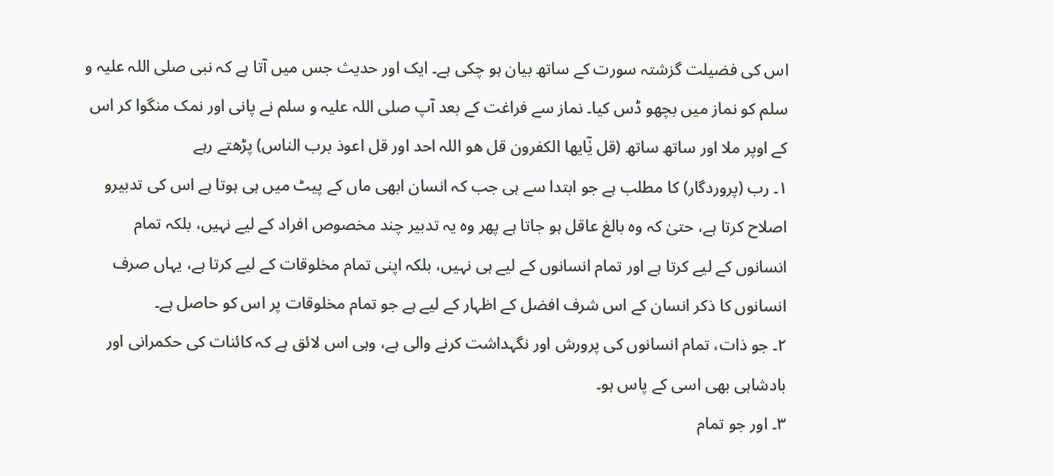اس کی فضیلت گزشتہ سورت کے ساتھ بیان ہو چکی ہے۔ ایک اور حدیث جس میں آتا ہے کہ نبی صلی اللہ علیہ و سلم کو نماز میں بچھو ڈس کیا۔ نماز سے فراغت کے بعد آپ صلی اللہ علیہ و سلم نے پانی اور نمک منگوا کر اس کے اوپر ملا اور ساتھ ساتھ (قل یٰٓایھا الکفرون قل ھو اللہ احد اور قل اعوذ برب الناس) پڑھتے رہے
۱۔ رب (پروردگار) کا مطلب ہے جو ابتدا سے ہی جب کہ انسان ابھی ماں کے پیٹ میں ہی ہوتا ہے اس کی تدبیرو اصلاح کرتا ہے، حتیٰ کہ وہ بالغ عاقل ہو جاتا ہے پھر وہ یہ تدبیر چند مخصوص افراد کے لیے نہیں، بلکہ تمام انسانوں کے لیے کرتا ہے اور تمام انسانوں کے لیے ہی نہیں، بلکہ اپنی تمام مخلوقات کے لیے کرتا ہے، یہاں صرف انسانوں کا ذکر انسان کے اس شرف افضل کے اظہار کے لیے ہے جو تمام مخلوقات پر اس کو حاصل ہے۔
٢۔ جو ذات، تمام انسانوں کی پرورش اور نگہداشت کرنے والی ہے، وہی اس لائق ہے کہ کائنات کی حکمرانی اور بادشاہی بھی اسی کے پاس ہو۔
٣۔ اور جو تمام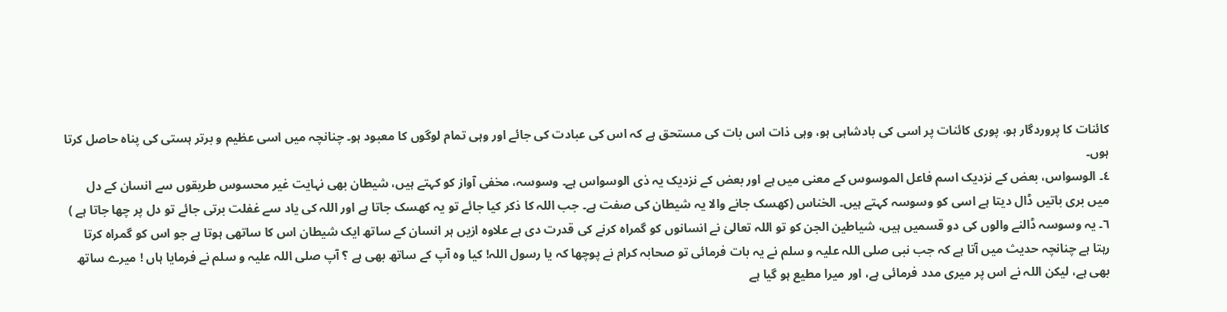کائنات کا پروردگار ہو، پوری کائنات پر اسی کی بادشاہی ہو، وہی ذات اس بات کی مستحق ہے کہ اس کی عبادت کی جائے اور وہی تمام لوگوں کا معبود ہو۔ چنانچہ میں اسی عظیم و برتر ہستی کی پناہ حاصل کرتا ہوں۔
٤۔ الوسواس، بعض کے نزدیک اسم فاعل الموسوس کے معنی میں ہے اور بعض کے نزدیک یہ ذی الوسواس ہے۔ وسوسہ، مخفی آواز کو کہتے ہیں، شیطان بھی نہایت غیر محسوس طریقوں سے انسان کے دل میں بری باتیں ڈال دیتا ہے اسی کو وسوسہ کہتے ہیں۔ الخناس (کھسک جانے والا یہ شیطان کی صفت ہے۔ جب اللہ کا ذکر کیا جائے تو یہ کھسک جاتا ہے اور اللہ کی یاد سے غفلت برتی جائے تو دل پر چھا جاتا ہے )
٦۔ یہ وسوسہ ڈالنے والوں کی دو قسمیں ہیں، شیاطین الجن کو تو اللہ تعالیٰ نے انسانوں کو گمراہ کرنے کی قدرت دی ہے علاوہ ازیں ہر انسان کے ساتھ ایک شیطان اس کا ساتھی ہوتا ہے جو اس کو گمراہ کرتا رہتا ہے چنانچہ حدیث میں آتا ہے کہ جب نبی صلی اللہ علیہ و سلم نے یہ بات فرمائی تو صحابہ کرام نے پوچھا کہ یا رسول اللہ! کیا وہ آپ کے ساتھ بھی ہے ؟ آپ صلی اللہ علیہ و سلم نے فرمایا ہاں ! میرے ساتھ بھی ہے، لیکن اللہ نے اس پر میری مدد فرمائی ہے، اور میرا مطیع ہو گیا ہے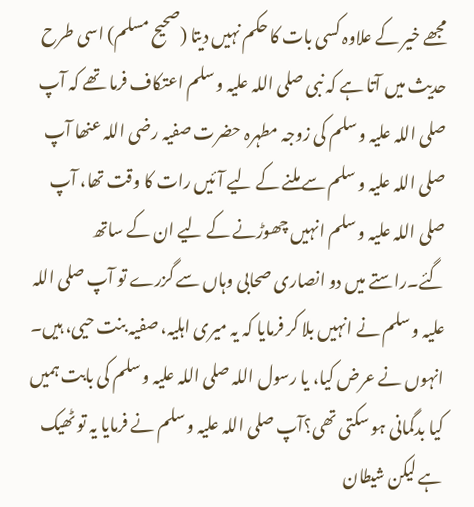مجھے خیر کے علاوہ کسی بات کا حکم نہیں دیتا (صحیح مسلم) اسی طرح حدیث میں آتا ہے کہ نبی صلی اللہ علیہ و سلم اعتکاف فرما تھے کہ آپ صلی اللہ علیہ و سلم کی زوجہ مطہرہ حضرت صفیہ رضی اللہ عنھا آپ صلی اللہ علیہ و سلم سے ملنے کے لیے آئیں رات کا وقت تھا، آپ صلی اللہ علیہ و سلم انہیں چھوڑنے کے لیے ان کے ساتھ گئے۔راستے میں دو انصاری صحابی وہاں سے گزرے تو آپ صلی اللہ علیہ و سلم نے انہیں بلا کر فرمایا کہ یہ میری اہلیہ، صفیہ بنت حیی، ہیں۔ انہوں نے عرض کیا، یا رسول اللہ صلی اللہ علیہ و سلم کی بابت ہمیں کیا بدگمانی ہو سکتی تھی؟آپ صلی اللہ علیہ و سلم نے فرمایا یہ تو ٹھیک ہے لیکن شیطان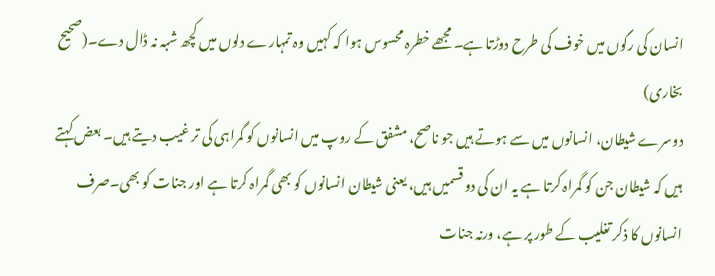انسان کی رگوں میں خوف کی طرح دوڑتا ہے۔ مجھے خطرہ محسوس ہوا کہ کہیں وہ تمہارے دلوں میں کچھ شبہ نہ ڈال دے۔(صحیح بخاری)
دوسرے شیطان، انسانوں میں سے ہوتے ہیں جو ناصح، مشفق کے روپ میں انسانوں کو گمراہی کی تر غیب دیتے ہیں۔ بعض کہتے ہیں کہ شیطان جن کو گمراہ کرتا ہے یہ ان کی دو قسمیں ہیں، یعنی شیطان انسانوں کو بھی گمراہ کرتا ہے اور جنات کو بھی۔صرف انسانوں کا ذکر تغلیب کے طور پر ہے، ورنہ جنات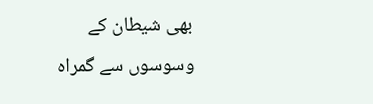بھی شیطان کے وسوسوں سے گمراہ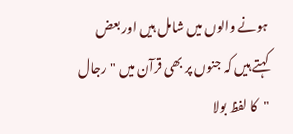ہونے والوں میں شامل ہیں اور بعض کہتے ہیں کہ جنوں پر بھی قرآن میں "رجال "کا لفظ بولا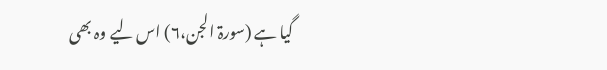گیا ہے (سورۃ الجن،٦) اس لیے وہ بھی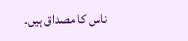ناس کا مصداق ہیں۔